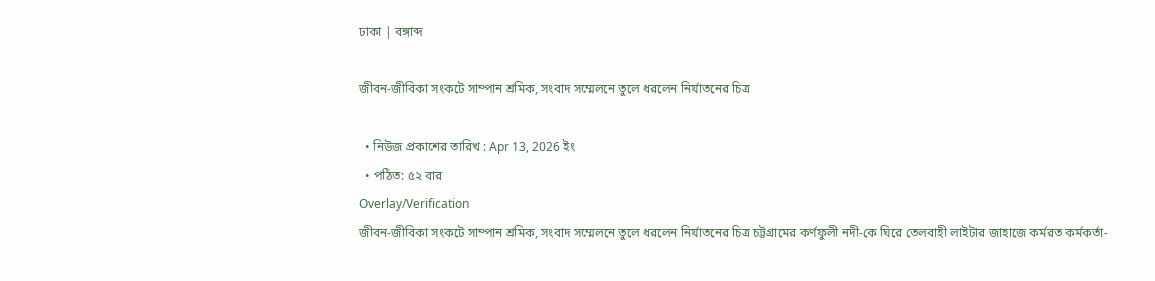ঢাকা | বঙ্গাব্দ

জীবন-জীবিকা সংকটে সাম্পান শ্রমিক, সংবাদ সম্মেলনে তুলে ধরলেন নির্যাতনের চিত্র

  • নিউজ প্রকাশের তারিখ : Apr 13, 2026 ইং
  • পঠিত: ৫২ বার
Overlay/Verification
জীবন-জীবিকা সংকটে সাম্পান শ্রমিক, সংবাদ সম্মেলনে তুলে ধরলেন নির্যাতনের চিত্র চট্টগ্রামের কর্ণফুলী নদী-কে ঘিরে তেলবাহী লাইটার জাহাজে কর্মরত কর্মকর্তা-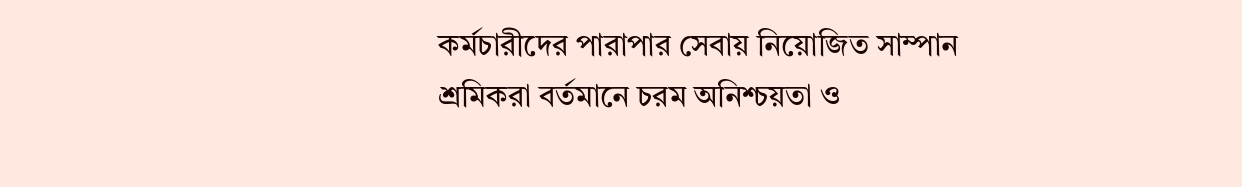কর্মচারীদের পারাপার সেবায় নিয়োজিত সাম্পান শ্রমিকরা বর্তমানে চরম অনিশ্চয়তা ও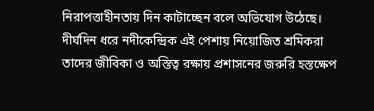নিরাপত্তাহীনতায় দিন কাটাচ্ছেন বলে অভিযোগ উঠেছে। দীর্ঘদিন ধরে নদীকেন্দ্রিক এই পেশায় নিয়োজিত শ্রমিকরা তাদের জীবিকা ও অস্তিত্ব রক্ষায় প্রশাসনের জরুরি হস্তক্ষেপ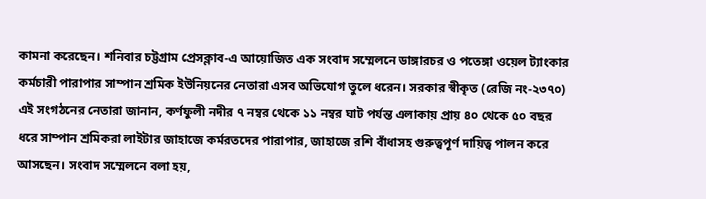কামনা করেছেন। শনিবার চট্টগ্রাম প্রেসক্লাব-এ আয়োজিত এক সংবাদ সম্মেলনে ডাঙ্গারচর ও পতেঙ্গা ওয়েল ট্যাংকার কর্মচারী পারাপার সাম্পান শ্রমিক ইউনিয়নের নেতারা এসব অভিযোগ তুলে ধরেন। সরকার স্বীকৃত (রেজি নং-২৩৭০) এই সংগঠনের নেতারা জানান, কর্ণফুলী নদীর ৭ নম্বর থেকে ১১ নম্বর ঘাট পর্যন্ত এলাকায় প্রায় ৪০ থেকে ৫০ বছর ধরে সাম্পান শ্রমিকরা লাইটার জাহাজে কর্মরতদের পারাপার, জাহাজে রশি বাঁধাসহ গুরুত্বপূর্ণ দায়িত্ব পালন করে আসছেন। সংবাদ সম্মেলনে বলা হয়,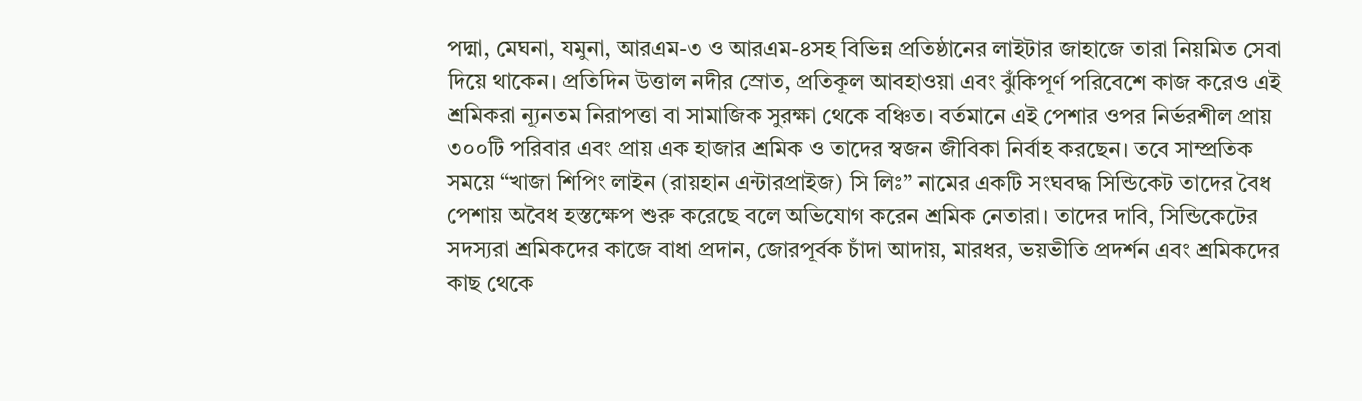পদ্মা, মেঘনা, যমুনা, আরএম-৩ ও আরএম-৪সহ বিভিন্ন প্রতিষ্ঠানের লাইটার জাহাজে তারা নিয়মিত সেবা দিয়ে থাকেন। প্রতিদিন উত্তাল নদীর স্রোত, প্রতিকূল আবহাওয়া এবং ঝুঁকিপূর্ণ পরিবেশে কাজ করেও এই শ্রমিকরা ন্যূনতম নিরাপত্তা বা সামাজিক সুরক্ষা থেকে বঞ্চিত। বর্তমানে এই পেশার ওপর নির্ভরশীল প্রায় ৩০০টি পরিবার এবং প্রায় এক হাজার শ্রমিক ও তাদের স্বজন জীবিকা নির্বাহ করছেন। তবে সাম্প্রতিক সময়ে “খাজা শিপিং লাইন (রায়হান এন্টারপ্রাইজ) সি লিঃ” নামের একটি সংঘবদ্ধ সিন্ডিকেট তাদের বৈধ পেশায় অবৈধ হস্তক্ষেপ শুরু করেছে বলে অভিযোগ করেন শ্রমিক নেতারা। তাদের দাবি, সিন্ডিকেটের সদস্যরা শ্রমিকদের কাজে বাধা প্রদান, জোরপূর্বক চাঁদা আদায়, মারধর, ভয়ভীতি প্রদর্শন এবং শ্রমিকদের কাছ থেকে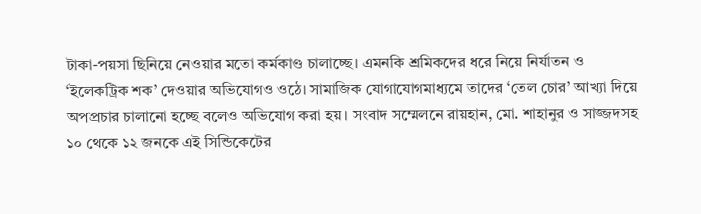টাকা-পয়সা ছিনিয়ে নেওয়ার মতো কর্মকাণ্ড চালাচ্ছে। এমনকি শ্রমিকদের ধরে নিয়ে নির্যাতন ও ‘ইলেকট্রিক শক’ দেওয়ার অভিযোগও ওঠে। সামাজিক যোগাযোগমাধ্যমে তাদের ‘তেল চোর’ আখ্যা দিয়ে অপপ্রচার চালানো হচ্ছে বলেও অভিযোগ করা হয়। সংবাদ সম্মেলনে রায়হান, মো. শাহানুর ও সাজ্জদসহ ১০ থেকে ১২ জনকে এই সিন্ডিকেটের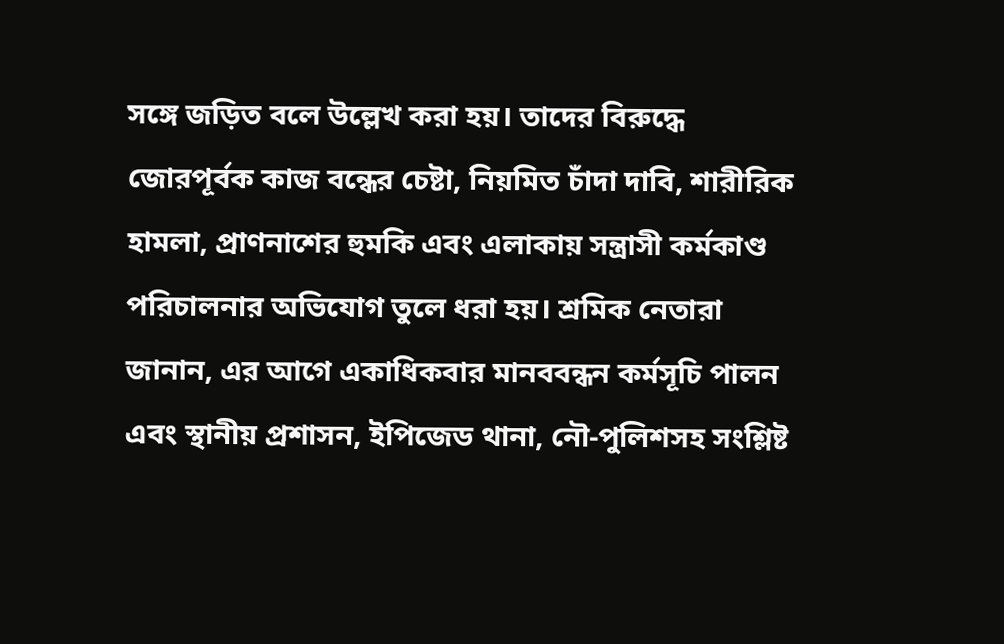সঙ্গে জড়িত বলে উল্লেখ করা হয়। তাদের বিরুদ্ধে জোরপূর্বক কাজ বন্ধের চেষ্টা, নিয়মিত চাঁদা দাবি, শারীরিক হামলা, প্রাণনাশের হুমকি এবং এলাকায় সন্ত্রাসী কর্মকাণ্ড পরিচালনার অভিযোগ তুলে ধরা হয়। শ্রমিক নেতারা জানান, এর আগে একাধিকবার মানববন্ধন কর্মসূচি পালন এবং স্থানীয় প্রশাসন, ইপিজেড থানা, নৌ-পুলিশসহ সংশ্লিষ্ট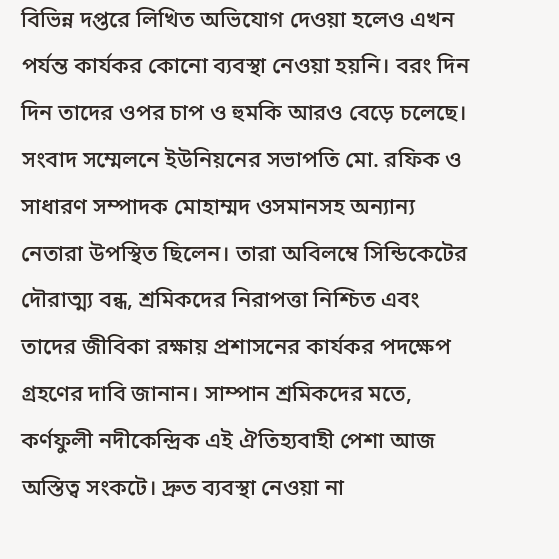বিভিন্ন দপ্তরে লিখিত অভিযোগ দেওয়া হলেও এখন পর্যন্ত কার্যকর কোনো ব্যবস্থা নেওয়া হয়নি। বরং দিন দিন তাদের ওপর চাপ ও হুমকি আরও বেড়ে চলেছে। সংবাদ সম্মেলনে ইউনিয়নের সভাপতি মো. রফিক ও সাধারণ সম্পাদক মোহাম্মদ ওসমানসহ অন্যান্য নেতারা উপস্থিত ছিলেন। তারা অবিলম্বে সিন্ডিকেটের দৌরাত্ম্য বন্ধ, শ্রমিকদের নিরাপত্তা নিশ্চিত এবং তাদের জীবিকা রক্ষায় প্রশাসনের কার্যকর পদক্ষেপ গ্রহণের দাবি জানান। সাম্পান শ্রমিকদের মতে, কর্ণফুলী নদীকেন্দ্রিক এই ঐতিহ্যবাহী পেশা আজ অস্তিত্ব সংকটে। দ্রুত ব্যবস্থা নেওয়া না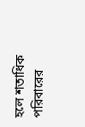হলে শতাধিক পরিবারের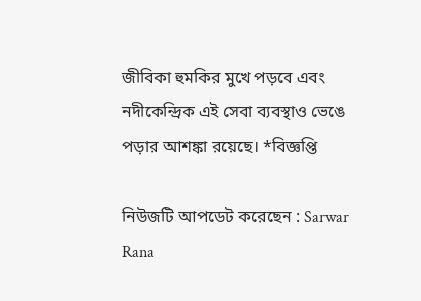জীবিকা হুমকির মুখে পড়বে এবং নদীকেন্দ্রিক এই সেবা ব্যবস্থাও ভেঙে পড়ার আশঙ্কা রয়েছে। *বিজ্ঞপ্তি

নিউজটি আপডেট করেছেন : Sarwar Rana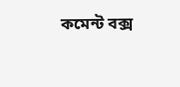কমেন্ট বক্স